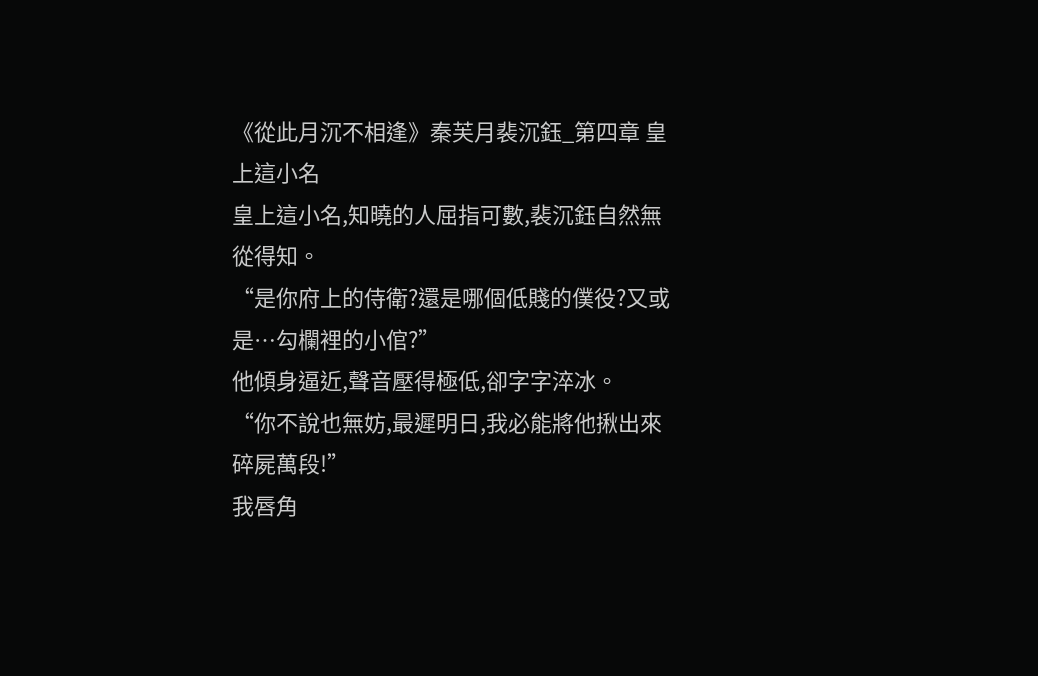《從此月沉不相逢》秦芙月裴沉鈺_第四章 皇上這小名
皇上這小名,知曉的人屈指可數,裴沉鈺自然無從得知。
“是你府上的侍衛?還是哪個低賤的僕役?又或是…勾欄裡的小倌?”
他傾身逼近,聲音壓得極低,卻字字淬冰。
“你不說也無妨,最遲明日,我必能將他揪出來碎屍萬段!”
我唇角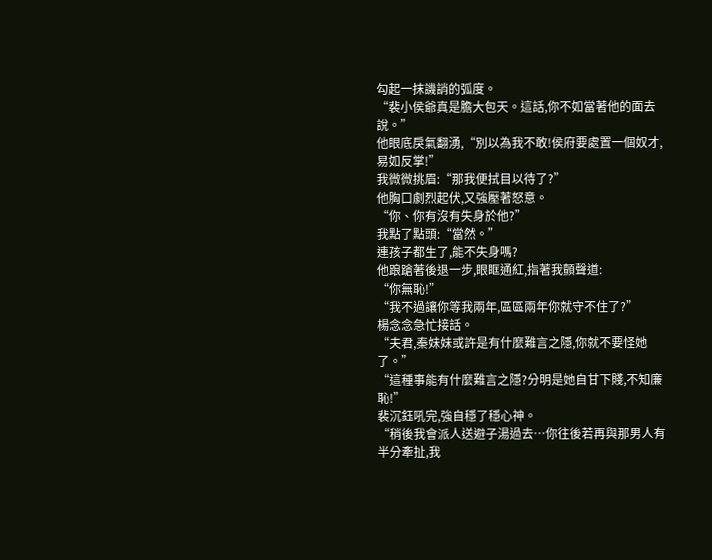勾起一抹譏誚的弧度。
“裴小侯爺真是膽大包天。這話,你不如當著他的面去說。”
他眼底戾氣翻湧,“別以為我不敢!侯府要處置一個奴才,易如反掌!”
我微微挑眉:“那我便拭目以待了?”
他胸口劇烈起伏,又強壓著怒意。
“你、你有沒有失身於他?”
我點了點頭:“當然。”
連孩子都生了,能不失身嗎?
他踉蹌著後退一步,眼眶通紅,指著我顫聲道:
“你無恥!”
“我不過讓你等我兩年,區區兩年你就守不住了?”
楊念念急忙接話。
“夫君,秦妹妹或許是有什麼難言之隱,你就不要怪她了。”
“這種事能有什麼難言之隱?分明是她自甘下賤,不知廉恥!”
裴沉鈺吼完,強自穩了穩心神。
“稍後我會派人送避子湯過去…你往後若再與那男人有半分牽扯,我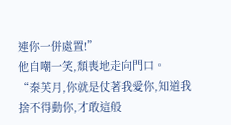連你一併處置!”
他自嘲一笑,頹喪地走向門口。
“秦芙月,你就是仗著我愛你,知道我捨不得動你,才敢這般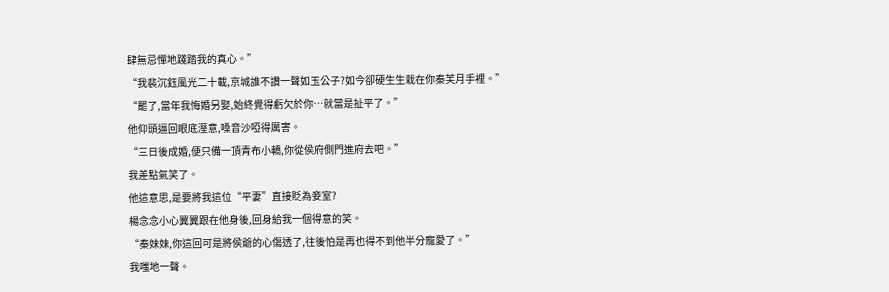肆無忌憚地踐踏我的真心。”
“我裴沉鈺風光二十載,京城誰不讚一聲如玉公子?如今卻硬生生栽在你秦芙月手裡。”
“罷了,當年我悔婚另娶,始終覺得虧欠於你…就當是扯平了。”
他仰頭逼回眼底溼意,嗓音沙啞得厲害。
“三日後成婚,便只備一頂青布小轎,你從侯府側門進府去吧。”
我差點氣笑了。
他這意思,是要將我這位“平妻”直接貶為妾室?
楊念念小心翼翼跟在他身後,回身給我一個得意的笑。
“秦妹妹,你這回可是將侯爺的心傷透了,往後怕是再也得不到他半分寵愛了。”
我嗤地一聲。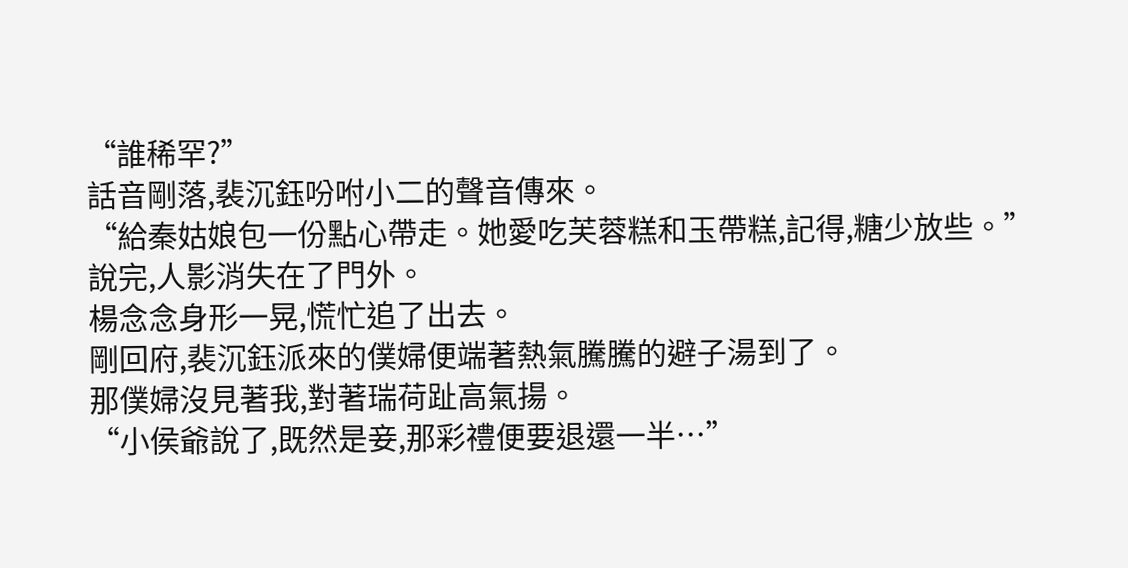“誰稀罕?”
話音剛落,裴沉鈺吩咐小二的聲音傳來。
“給秦姑娘包一份點心帶走。她愛吃芙蓉糕和玉帶糕,記得,糖少放些。”
說完,人影消失在了門外。
楊念念身形一晃,慌忙追了出去。
剛回府,裴沉鈺派來的僕婦便端著熱氣騰騰的避子湯到了。
那僕婦沒見著我,對著瑞荷趾高氣揚。
“小侯爺說了,既然是妾,那彩禮便要退還一半…”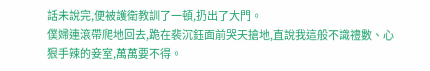話未說完,便被護衛教訓了一頓,扔出了大門。
僕婦連滾帶爬地回去,跪在裴沉鈺面前哭天搶地,直說我這般不識禮數、心狠手辣的妾室,萬萬要不得。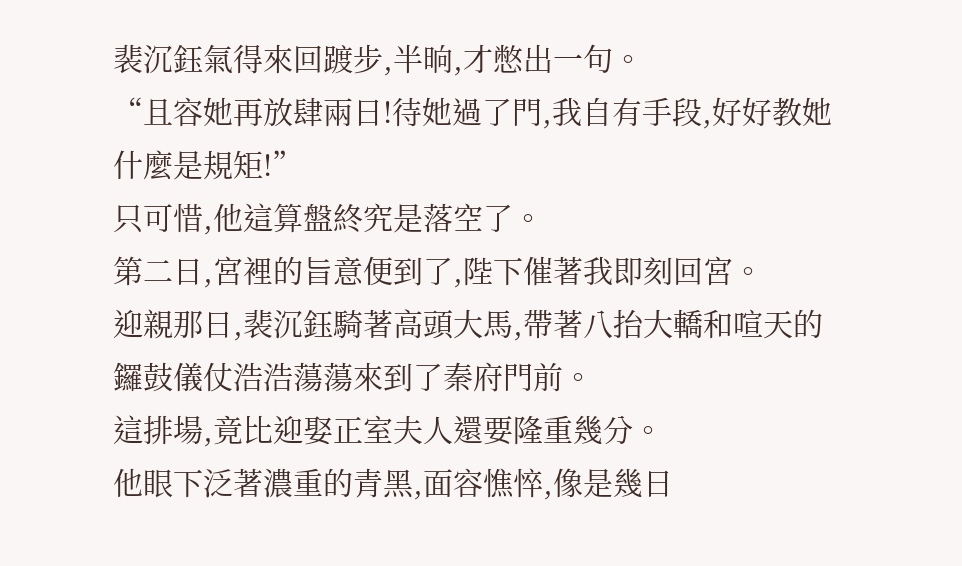裴沉鈺氣得來回踱步,半晌,才憋出一句。
“且容她再放肆兩日!待她過了門,我自有手段,好好教她什麼是規矩!”
只可惜,他這算盤終究是落空了。
第二日,宮裡的旨意便到了,陛下催著我即刻回宮。
迎親那日,裴沉鈺騎著高頭大馬,帶著八抬大轎和喧天的鑼鼓儀仗浩浩蕩蕩來到了秦府門前。
這排場,竟比迎娶正室夫人還要隆重幾分。
他眼下泛著濃重的青黑,面容憔悴,像是幾日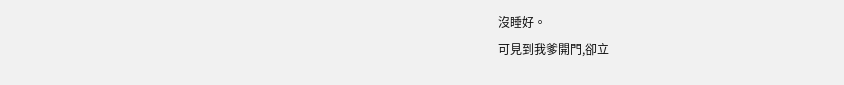沒睡好。
可見到我爹開門,卻立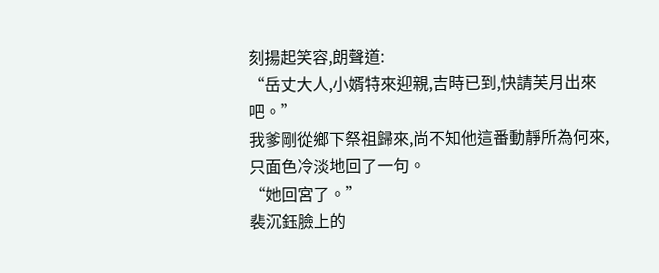刻揚起笑容,朗聲道:
“岳丈大人,小婿特來迎親,吉時已到,快請芙月出來吧。”
我爹剛從鄉下祭祖歸來,尚不知他這番動靜所為何來,只面色冷淡地回了一句。
“她回宮了。”
裴沉鈺臉上的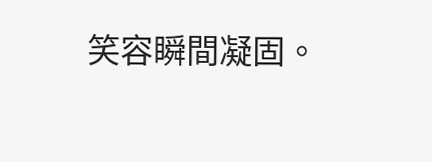笑容瞬間凝固。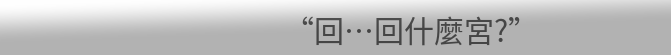“回…回什麼宮?”